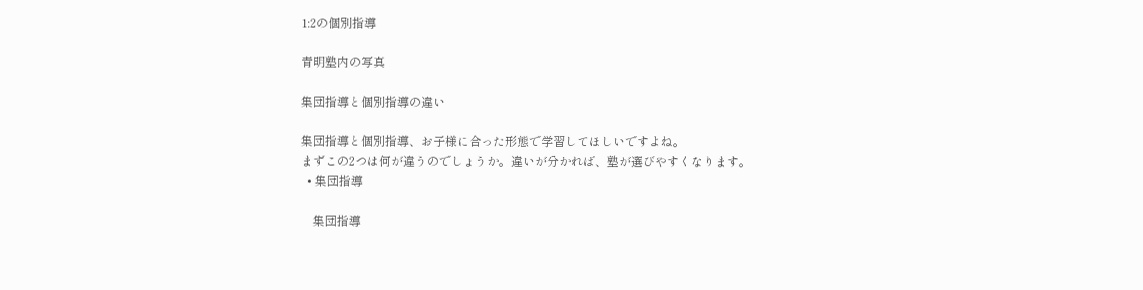1:2の個別指導

青明塾内の写真

集団指導と個別指導の違い

集団指導と個別指導、お子様に合った形態で学習してほしいですよね。
まずこの2つは何が違うのでしょうか。違いが分かれば、塾が選びやすくなります。
  • 集団指導

    集団指導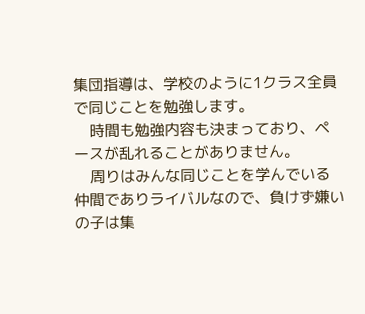集団指導は、学校のように1クラス全員で同じことを勉強します。
    時間も勉強内容も決まっており、ペースが乱れることがありません。
    周りはみんな同じことを学んでいる仲間でありライバルなので、負けず嫌いの子は集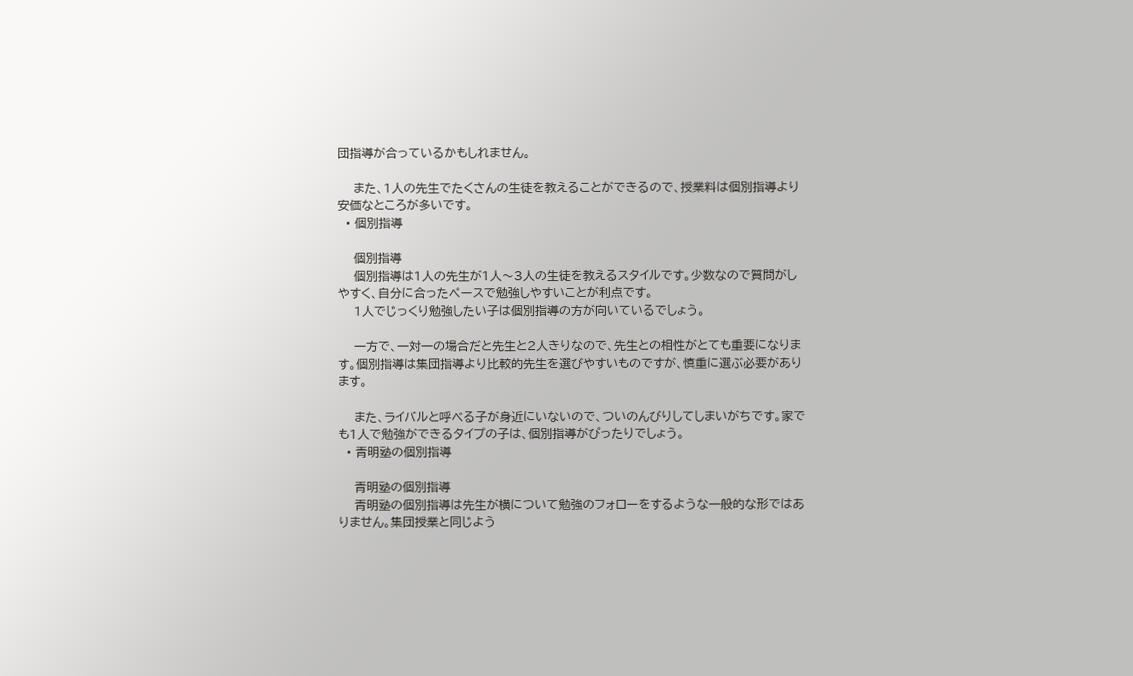団指導が合っているかもしれません。

    また、1人の先生でたくさんの生徒を教えることができるので、授業料は個別指導より安価なところが多いです。
  • 個別指導

    個別指導
    個別指導は1人の先生が1人〜3人の生徒を教えるスタイルです。少数なので質問がしやすく、自分に合ったペースで勉強しやすいことが利点です。
    1人でじっくり勉強したい子は個別指導の方が向いているでしょう。

    一方で、一対一の場合だと先生と2人きりなので、先生との相性がとても重要になります。個別指導は集団指導より比較的先生を選びやすいものですが、慎重に選ぶ必要があります。

    また、ライバルと呼べる子が身近にいないので、ついのんびりしてしまいがちです。家でも1人で勉強ができるタイプの子は、個別指導がぴったりでしょう。
  • 青明塾の個別指導

    青明塾の個別指導
    青明塾の個別指導は先生が横について勉強のフォローをするような一般的な形ではありません。集団授業と同じよう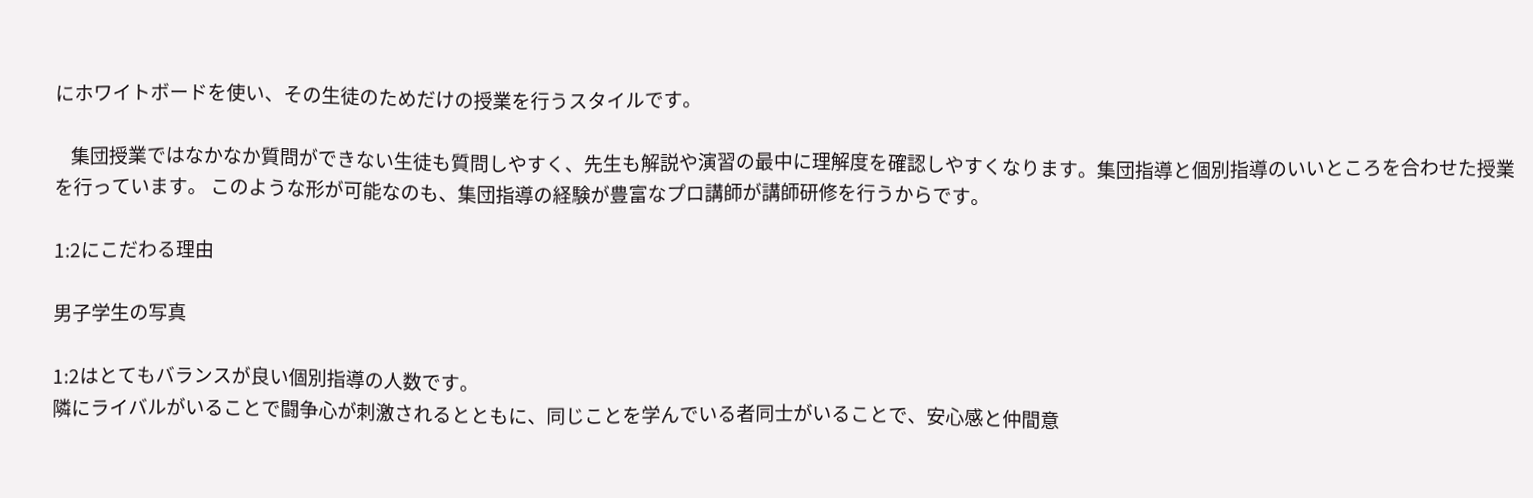にホワイトボードを使い、その生徒のためだけの授業を行うスタイルです。

    集団授業ではなかなか質問ができない生徒も質問しやすく、先生も解説や演習の最中に理解度を確認しやすくなります。集団指導と個別指導のいいところを合わせた授業を行っています。 このような形が可能なのも、集団指導の経験が豊富なプロ講師が講師研修を行うからです。

1:2にこだわる理由

男子学生の写真

1:2はとてもバランスが良い個別指導の人数です。
隣にライバルがいることで闘争心が刺激されるとともに、同じことを学んでいる者同士がいることで、安心感と仲間意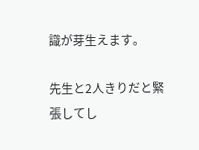識が芽生えます。

先生と2人きりだと緊張してし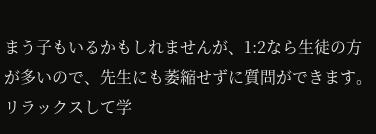まう子もいるかもしれませんが、1:2なら生徒の方が多いので、先生にも萎縮せずに質問ができます。リラックスして学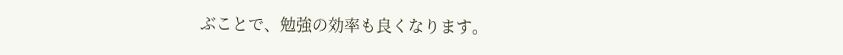ぶことで、勉強の効率も良くなります。